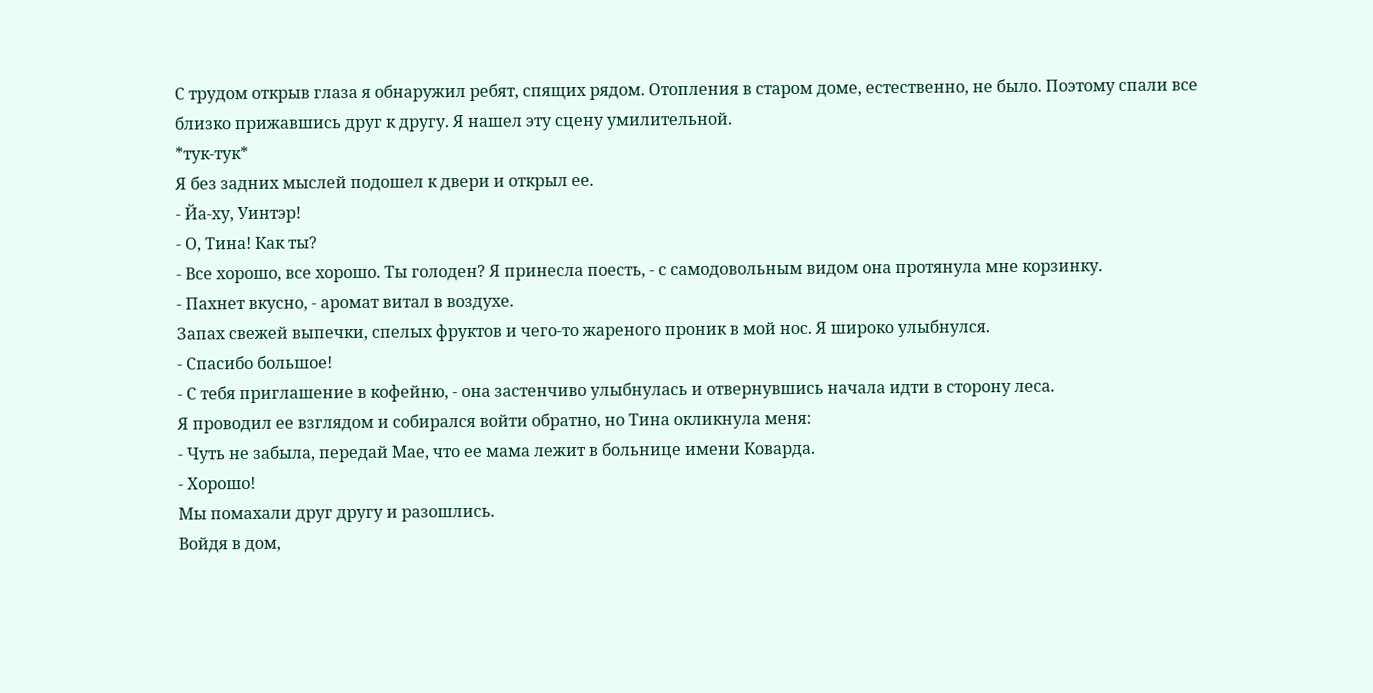С трудом открыв глаза я обнаружил ребят, спящих рядом. Отопления в старом доме, естественно, не было. Поэтому спали все близко прижавшись друг к другу. Я нашел эту сцену умилительной.
*тук-тук*
Я без задних мыслей подошел к двери и открыл ее.
- Йа-ху, Уинтэр!
- О, Тина! Как ты?
- Все хорошо, все хорошо. Ты голоден? Я принесла поесть, - с самодовольным видом она протянула мне корзинку.
- Пахнет вкусно, - аромат витал в воздухе.
Запах свежей выпечки, спелых фруктов и чего-то жареного проник в мой нос. Я широко улыбнулся.
- Спасибо большое!
- С тебя приглашение в кофейню, - она застенчиво улыбнулась и отвернувшись начала идти в сторону леса.
Я проводил ее взглядом и собирался войти обратно, но Тина окликнула меня:
- Чуть не забыла, передай Мае, что ее мама лежит в больнице имени Коварда.
- Хорошо!
Мы помахали друг другу и разошлись.
Войдя в дом,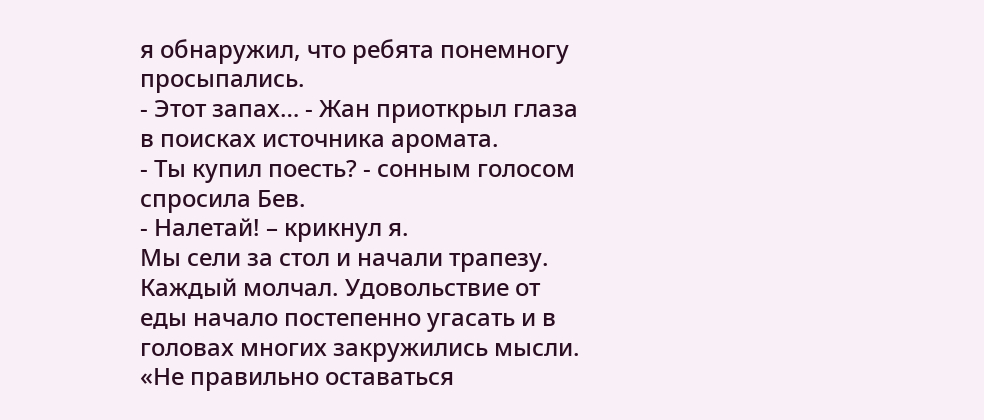я обнаружил, что ребята понемногу просыпались.
- Этот запах… - Жан приоткрыл глаза в поисках источника аромата.
- Ты купил поесть? - сонным голосом спросила Бев.
- Налетай! – крикнул я.
Мы сели за стол и начали трапезу.
Каждый молчал. Удовольствие от еды начало постепенно угасать и в головах многих закружились мысли.
«Не правильно оставаться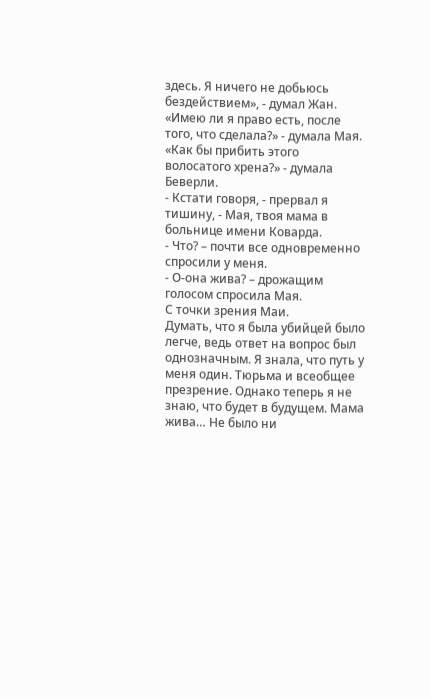здесь. Я ничего не добьюсь бездействием», - думал Жан.
«Имею ли я право есть, после того, что сделала?» - думала Мая.
«Как бы прибить этого волосатого хрена?» - думала Беверли.
- Кстати говоря, - прервал я тишину, - Мая, твоя мама в больнице имени Коварда.
- Что? – почти все одновременно спросили у меня.
- О-она жива? – дрожащим голосом спросила Мая.
С точки зрения Маи.
Думать, что я была убийцей было легче, ведь ответ на вопрос был однозначным. Я знала, что путь у меня один. Тюрьма и всеобщее презрение. Однако теперь я не знаю, что будет в будущем. Мама жива… Не было ни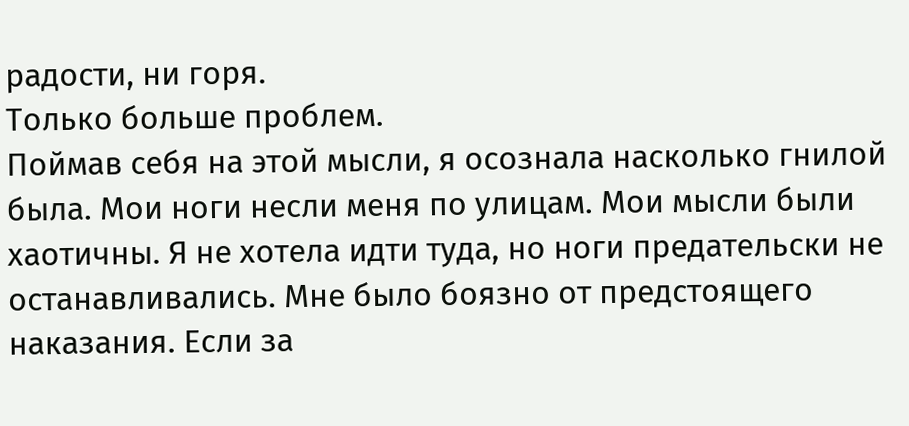радости, ни горя.
Только больше проблем.
Поймав себя на этой мысли, я осознала насколько гнилой была. Мои ноги несли меня по улицам. Мои мысли были хаотичны. Я не хотела идти туда, но ноги предательски не останавливались. Мне было боязно от предстоящего наказания. Если за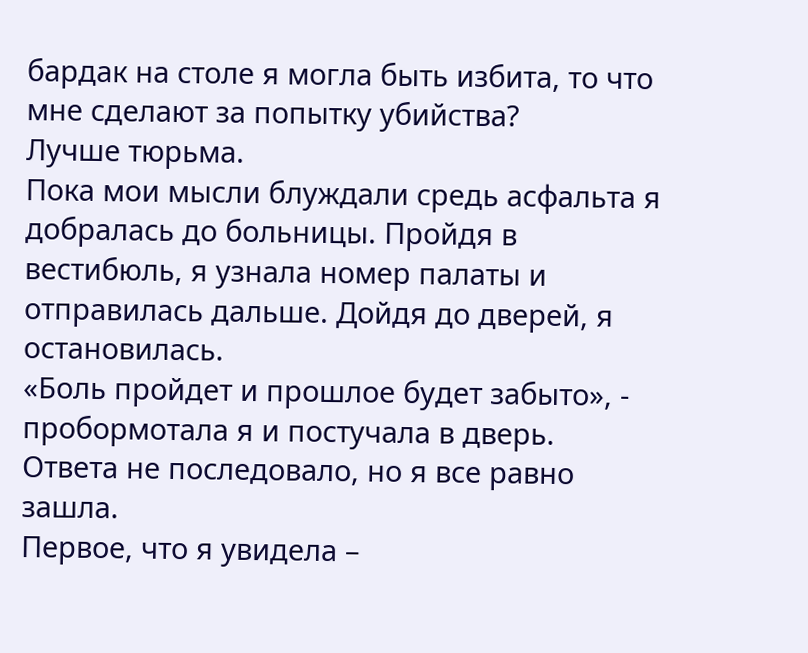бардак на столе я могла быть избита, то что мне сделают за попытку убийства?
Лучше тюрьма.
Пока мои мысли блуждали средь асфальта я добралась до больницы. Пройдя в вестибюль, я узнала номер палаты и отправилась дальше. Дойдя до дверей, я остановилась.
«Боль пройдет и прошлое будет забыто», - пробормотала я и постучала в дверь.
Ответа не последовало, но я все равно зашла.
Первое, что я увидела –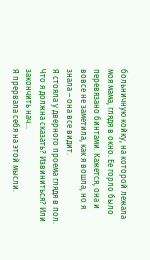больничную койку, на которой лежала моя мама, глядя в окно. Ее горло было перевязано бинтами. Кажется, она и вовсе не заметила, как я вошла, но я знала – она все видит.
Я стояла у дверного проема глядя в пол.
Что я должна сказать? Извиниться? Или закончить нач…
Я прервала себя на этой мысли.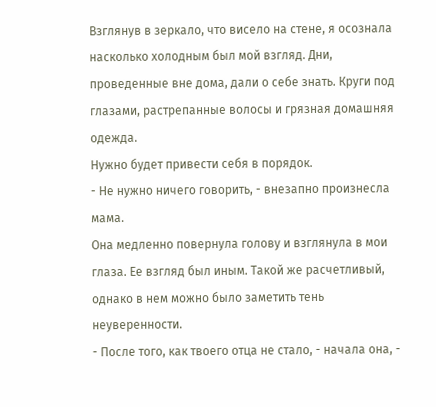Взглянув в зеркало, что висело на стене, я осознала насколько холодным был мой взгляд. Дни, проведенные вне дома, дали о себе знать. Круги под глазами, растрепанные волосы и грязная домашняя одежда.
Нужно будет привести себя в порядок.
- Не нужно ничего говорить, - внезапно произнесла мама.
Она медленно повернула голову и взглянула в мои глаза. Ее взгляд был иным. Такой же расчетливый, однако в нем можно было заметить тень неуверенности.
- После того, как твоего отца не стало, - начала она, -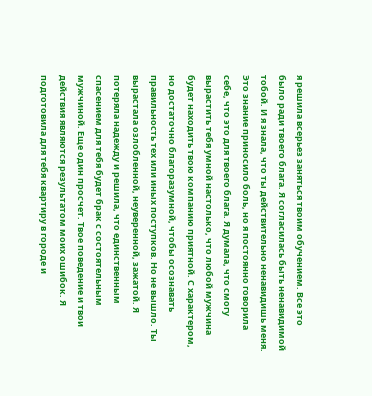я решила всерьез заняться твоим обучением. Все это было ради твоего блага. Я согласилась быть ненавидимой тобой. И я знала, что ты действительно ненавидишь меня. Это знание приносило боль, но я постоянно говорила себе, что это для твоего блага. Я думала, что смогу вырастить тебя умной настолько, что любой мужчина будет находить твою компанию приятной. С характером, но достаточно благоразумной, чтобы осознавать правильность тех или иных поступков. Но не вышло. Ты вырастала озлобленной, неуверенной, зажатой. Я потеряла надежду и решила, что единственным спасением для тебя будет брак с состоятельным мужчиной. Еще один просчет. Твое поведение и твои действия являются результатом моих ошибок. Я подготовила для тебя квартиру в городе и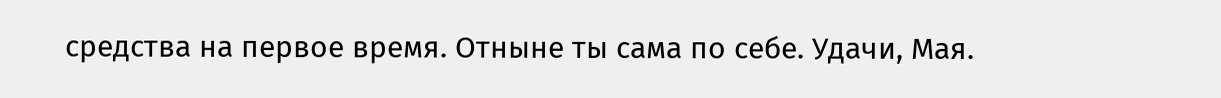средства на первое время. Отныне ты сама по себе. Удачи, Мая.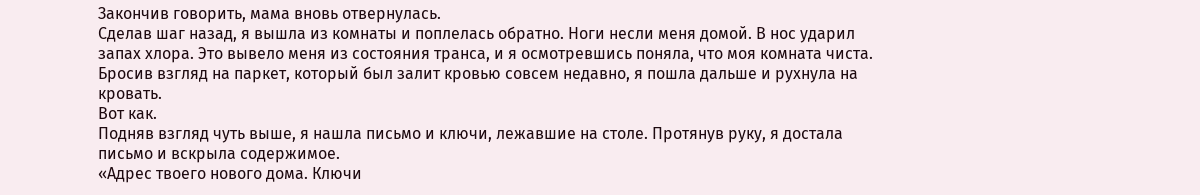Закончив говорить, мама вновь отвернулась.
Сделав шаг назад, я вышла из комнаты и поплелась обратно. Ноги несли меня домой. В нос ударил запах хлора. Это вывело меня из состояния транса, и я осмотревшись поняла, что моя комната чиста. Бросив взгляд на паркет, который был залит кровью совсем недавно, я пошла дальше и рухнула на кровать.
Вот как.
Подняв взгляд чуть выше, я нашла письмо и ключи, лежавшие на столе. Протянув руку, я достала письмо и вскрыла содержимое.
«Адрес твоего нового дома. Ключи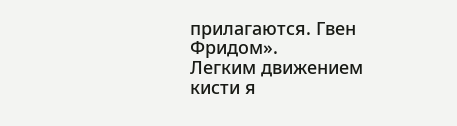прилагаются. Гвен Фридом».
Легким движением кисти я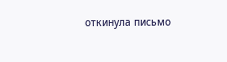откинула письмо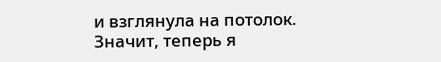и взглянула на потолок.
Значит, теперь я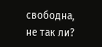свободна, не так ли?